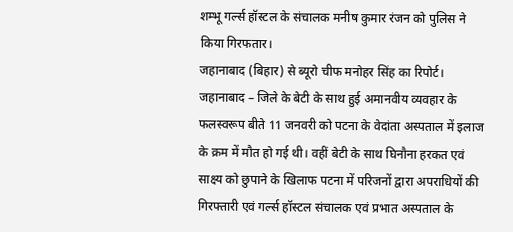शम्भू गर्ल्स हॉस्टल के संचालक मनीष कुमार रंजन को पुलिस ने किया गिरफतार।
जहानाबाद (बिहार) से ब्यूरो चीफ मनोहर सिंह का रिपोर्ट।
जहानाबाद – जिले के बेटी के साथ हुई अमानवीय व्यवहार के फलस्वरूप बीते 11 जनवरी को पटना के वेदांता अस्पताल में इलाज के क्रम में मौत हो गई थी। वहीं बेटी के साथ घिनौना हरकत एवं साक्ष्य को छुपाने के खिलाफ पटना में परिजनों द्वारा अपराधियों की गिरफ्तारी एवं गर्ल्स हॉस्टल संचालक एवं प्रभात अस्पताल के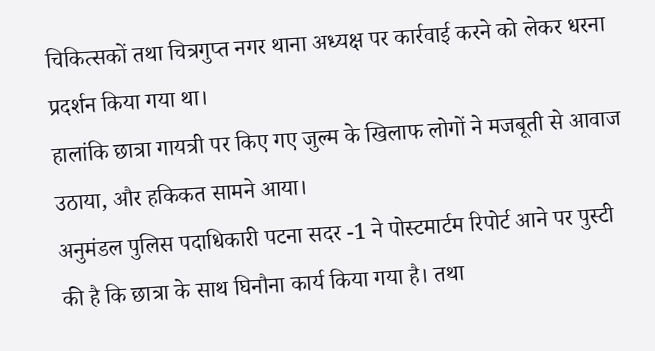चिकित्सकों तथा चित्रगुप्त नगर थाना अध्यक्ष पर कार्रवाई करने को लेकर धरना प्रदर्शन किया गया था।
हालांकि छात्रा गायत्री पर किए गए जुल्म के खिलाफ लोगों ने मजबूती से आवाज उठाया, और हकिकत सामने आया।
अनुमंडल पुलिस पदाधिकारी पटना सदर -1 ने पोस्टमार्टम रिपोर्ट आने पर पुस्टी की है कि छात्रा के साथ घिनौना कार्य किया गया है। तथा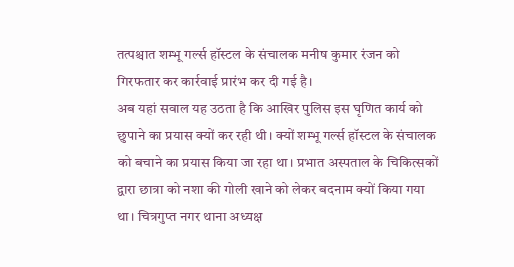तत्पश्चात शम्भू गर्ल्स हॉस्टल के संचालक मनीष कुमार रंजन को गिरफतार कर कार्रवाई प्रारंभ कर दी गई है।
अब यहां सवाल यह उठता है कि आखिर पुलिस इस घृणित कार्य को छुपाने का प्रयास क्यों कर रही थी। क्यों शम्भू गर्ल्स हॉस्टल के संचालक को बचाने का प्रयास किया जा रहा था। प्रभात अस्पताल के चिकित्सकों द्वारा छात्रा को नशा की गोली खाने को लेकर बदनाम क्यों किया गया था। चित्रगुप्त नगर थाना अध्यक्ष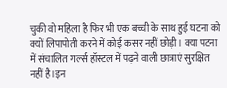चुकी वो महिला है फिर भी एक बच्ची के साथ हुई घटना को क्यों लिपापोती करने में कोई कसर नहीं छोड़ी। क्या पटना में संचालित गर्ल्स हॉस्टल में पढ़ने वाली छात्राएं सुरक्षित नहीं है।इन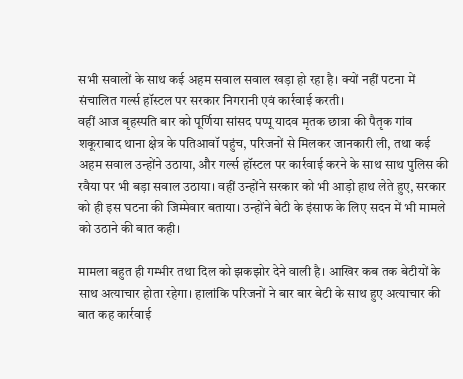सभी सवालों के साथ कई अहम सवाल सवाल खड़ा हो रहा है। क्यों नहीं पटना में संचालित गर्ल्स हॉस्टल पर सरकार निगरानी एवं कार्रवाई करती।
वहीं आज बृहस्पति बार को पूर्णिया सांसद पप्पू यादव मृतक छात्रा की पैतृक गांव शकूराबाद थाना क्षेत्र के पतिआवॉ पहुंच, परिजनों से मिलकर जानकारी ली, तथा कई अहम सवाल उन्होंने उठाया, और गर्ल्स हॉस्टल पर कार्रवाई करने के साथ साथ पुलिस की रवैया पर भी बड़ा सवाल उठाया। वहीं उन्होंने सरकार को भी आड़ो हाथ लेते हुए, सरकार को ही इस घटना की जिम्मेवार बताया। उन्होंने बेटी के इंसाफ के लिए सदन में भी मामले को उठाने की बात कही।

मामला बहुत ही गम्भीर तथा दिल को झकझोर देने वाली है। आखिर कब तक बेटीयों के साथ अत्याचार होता रहेगा। हालांकि परिजनों ने बार बार बेटी के साथ हुए अत्याचार की बात कह कार्रवाई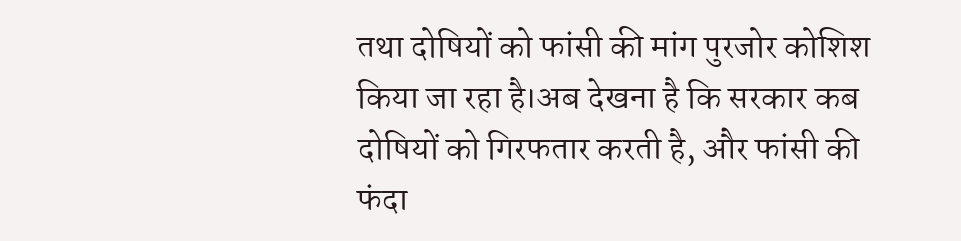तथा दोषियों को फांसी की मांग पुरजोर कोशिश किया जा रहा है।अब देखना है कि सरकार कब दोषियों को गिरफतार करती है, और फांसी की फंदा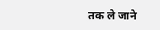तक ले जाने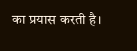का प्रयास करती है।